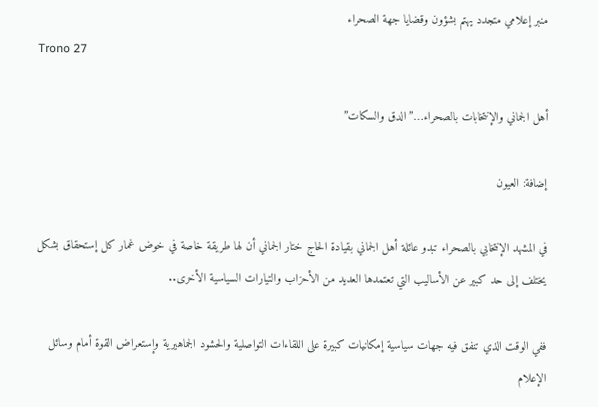منبر إعلامي متجدد يهتم بشؤون وقضايا جهة الصحراء
Trono 27

أهل الجماني والإنتخابات بالصحراء…”الدق والسكات”

إضافة: العيون

في المشهد الإنتخابي بالصحراء تبدو عائلة أهل الجماني بقيادة الحاج ختار الجماني أن لها طريقة خاصة في خوض غمار كل إستحقاق بشكل يختلف إلى حد كبير عن الأساليب التي تعتمدها العديد من الأحزاب والتيارات السياسية الأخرى..

ففي الوقت الذي تنفق فيه جهات سياسية إمكانيات كبيرة على اللقاءات التواصلية والحشود الجماهيرية وإستعراض القوة أمام وسائل الإعلام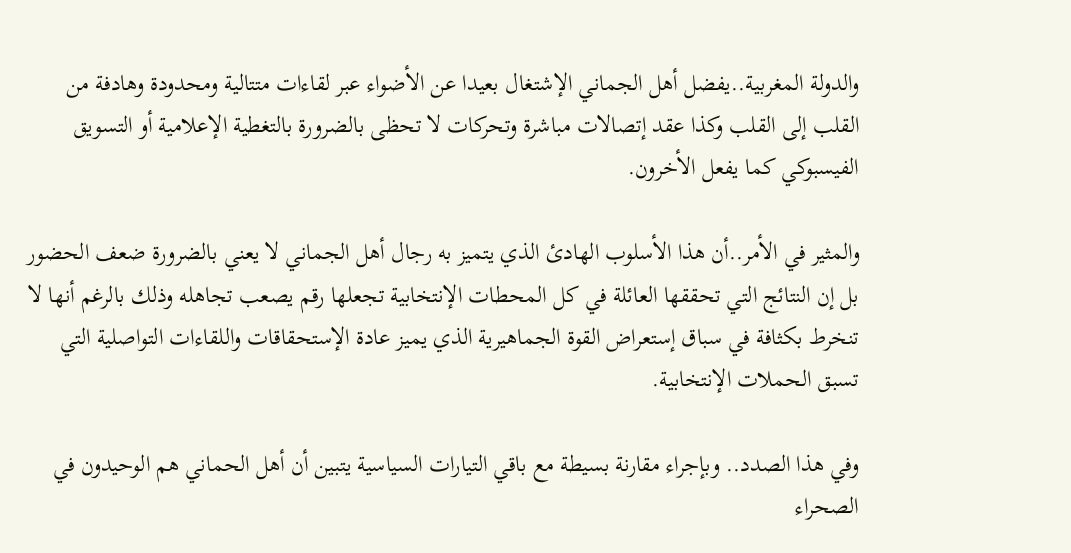والدولة المغربية..يفضل أهل الجماني الإشتغال بعيدا عن الأضواء عبر لقاءات متتالية ومحدودة وهادفة من القلب إلى القلب وكذا عقد إتصالات مباشرة وتحركات لا تحظى بالضرورة بالتغطية الإعلامية أو التسويق الفيسبوكي كما يفعل الأخرون.

والمثير في الأمر..أن هذا الأسلوب الهادئ الذي يتميز به رجال أهل الجماني لا يعني بالضرورة ضعف الحضور بل إن النتائج التي تحققها العائلة في كل المحطات الإنتخابية تجعلها رقم يصعب تجاهله وذلك بالرغم أنها لا تنخرط بكثافة في سباق إستعراض القوة الجماهيرية الذي يميز عادة الإستحقاقات واللقاءات التواصلية التي تسبق الحملات الإنتخابية.

وفي هذا الصدد.. وبإجراء مقارنة بسيطة مع باقي التيارات السياسية يتبين أن أهل الحماني هم الوحيدون في الصحراء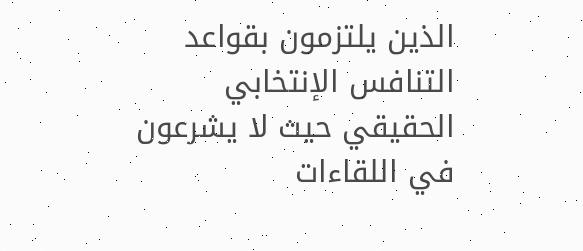الذين يلتزمون بقواعد التنافس الإنتخابي الحقيقي حيث لا يشرعون في اللقاءات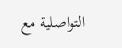التواصلية مع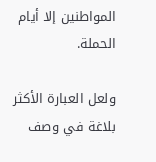المواطنين إلا أيام الحملة.

ولعل العبارة الأكثر بلاغة في وصف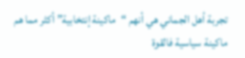تجربة أهل الجماني هي أنهم “ماكينة إنتخابية” أكثر مما هم ماكينة سياسية فالقوة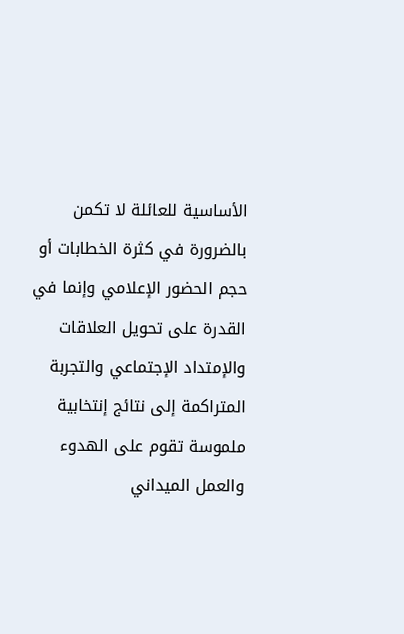الأساسية للعائلة لا تكمن بالضرورة في كثرة الخطابات أو حجم الحضور الإعلامي وإنما في القدرة على تحويل العلاقات والإمتداد الإجتماعي والتجربة المتراكمة إلى نتائج إنتخابية ملموسة تقوم على الهدوء والعمل الميداني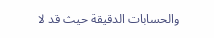والحسابات الدقيقة حيث قد لا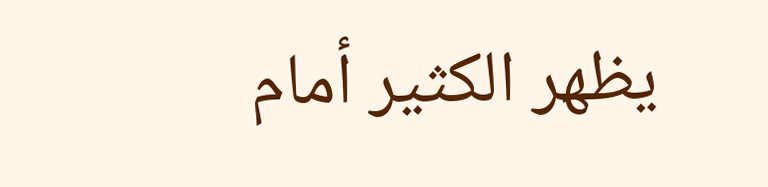يظهر الكثير أمام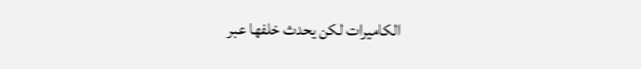الكاميرات لكن يحدث خلفها عبر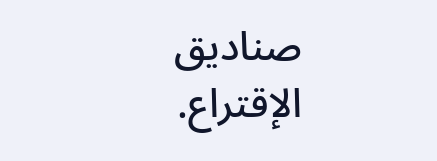صناديق الإقتراع.